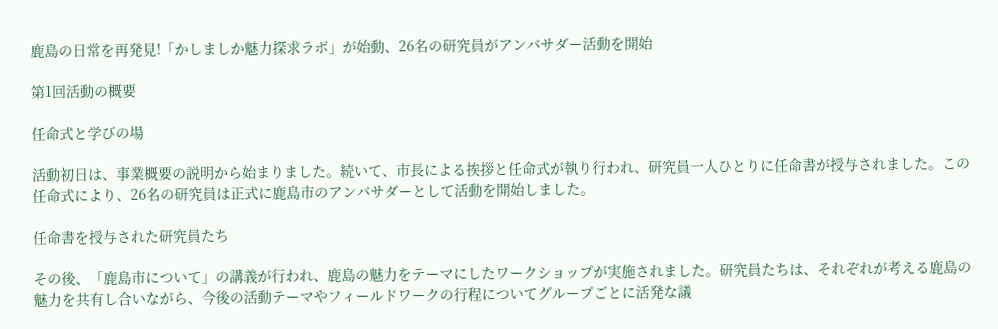鹿島の日常を再発見!「かしましか魅力探求ラボ」が始動、26名の研究員がアンバサダー活動を開始

第1回活動の概要

任命式と学びの場

活動初日は、事業概要の説明から始まりました。続いて、市長による挨拶と任命式が執り行われ、研究員一人ひとりに任命書が授与されました。この任命式により、26名の研究員は正式に鹿島市のアンバサダーとして活動を開始しました。

任命書を授与された研究員たち

その後、「鹿島市について」の講義が行われ、鹿島の魅力をテーマにしたワークショップが実施されました。研究員たちは、それぞれが考える鹿島の魅力を共有し合いながら、今後の活動テーマやフィールドワークの行程についてグループごとに活発な議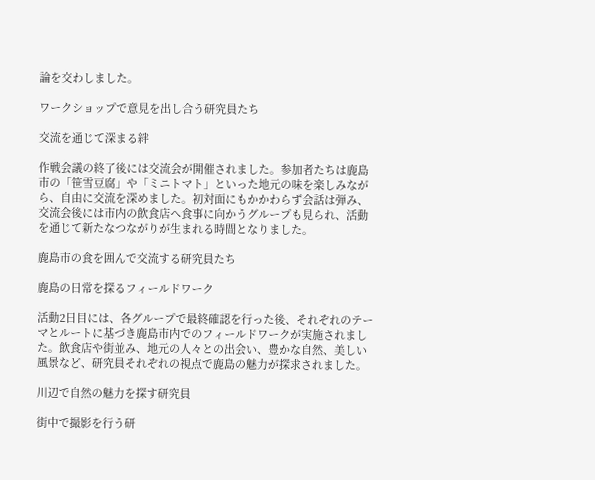論を交わしました。

ワークショップで意見を出し合う研究員たち

交流を通じて深まる絆

作戦会議の終了後には交流会が開催されました。参加者たちは鹿島市の「笹雪豆腐」や「ミニトマト」といった地元の味を楽しみながら、自由に交流を深めました。初対面にもかかわらず会話は弾み、交流会後には市内の飲食店へ食事に向かうグループも見られ、活動を通じて新たなつながりが生まれる時間となりました。

鹿島市の食を囲んで交流する研究員たち

鹿島の日常を探るフィールドワーク

活動2日目には、各グループで最終確認を行った後、それぞれのテーマとルートに基づき鹿島市内でのフィールドワークが実施されました。飲食店や街並み、地元の人々との出会い、豊かな自然、美しい風景など、研究員それぞれの視点で鹿島の魅力が探求されました。

川辺で自然の魅力を探す研究員

街中で撮影を行う研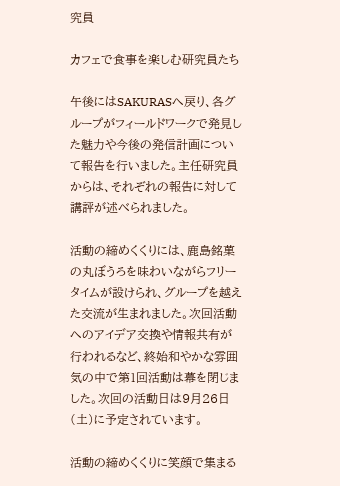究員

カフェで食事を楽しむ研究員たち

午後にはSAKURASへ戻り、各グループがフィールドワークで発見した魅力や今後の発信計画について報告を行いました。主任研究員からは、それぞれの報告に対して講評が述べられました。

活動の締めくくりには、鹿島銘菓の丸ぼうろを味わいながらフリータイムが設けられ、グループを越えた交流が生まれました。次回活動へのアイデア交換や情報共有が行われるなど、終始和やかな雰囲気の中で第1回活動は幕を閉じました。次回の活動日は9月26日(土)に予定されています。

活動の締めくくりに笑顔で集まる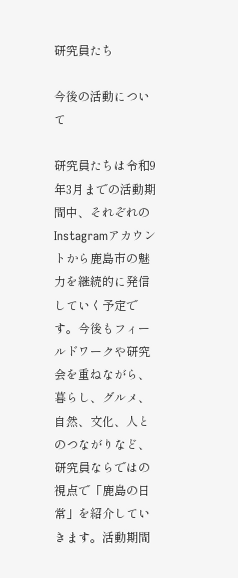研究員たち

今後の活動について

研究員たちは令和9年3月までの活動期間中、それぞれのInstagramアカウントから鹿島市の魅力を継続的に発信していく予定です。今後もフィールドワークや研究会を重ねながら、暮らし、グルメ、自然、文化、人とのつながりなど、研究員ならではの視点で「鹿島の日常」を紹介していきます。活動期間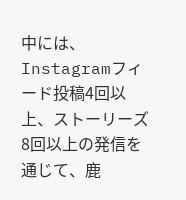中には、Instagramフィード投稿4回以上、ストーリーズ8回以上の発信を通じて、鹿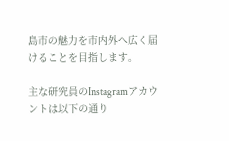島市の魅力を市内外へ広く届けることを目指します。

主な研究員のInstagramアカウントは以下の通り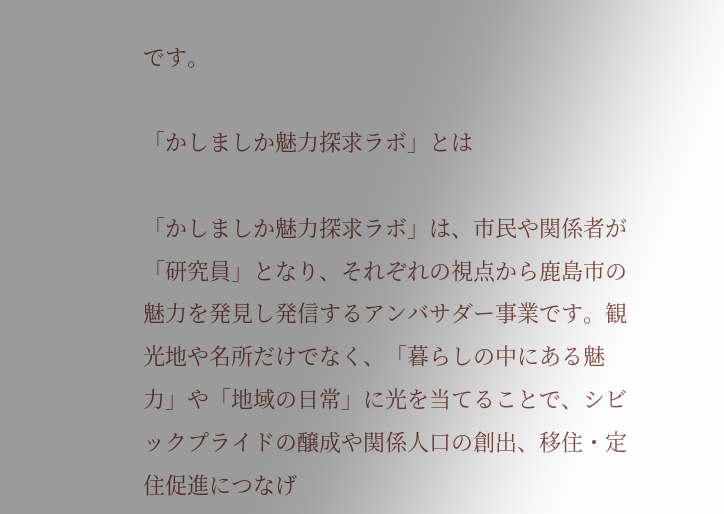です。

「かしましか魅力探求ラボ」とは

「かしましか魅力探求ラボ」は、市民や関係者が「研究員」となり、それぞれの視点から鹿島市の魅力を発見し発信するアンバサダー事業です。観光地や名所だけでなく、「暮らしの中にある魅力」や「地域の日常」に光を当てることで、シビックプライドの醸成や関係人口の創出、移住・定住促進につなげ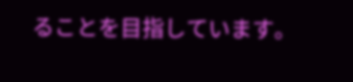ることを目指しています。